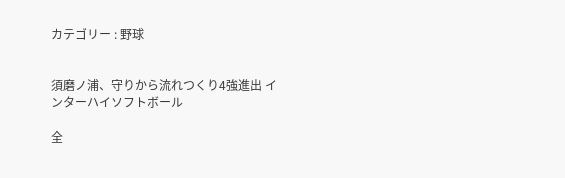カテゴリー : 野球


須磨ノ浦、守りから流れつくり4強進出 インターハイソフトボール

全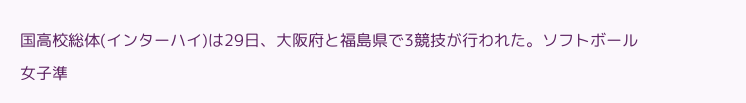国高校総体(インターハイ)は29日、大阪府と福島県で3競技が行われた。ソフトボール女子準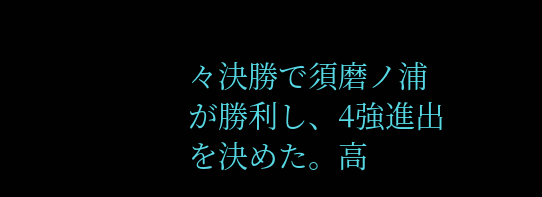々決勝で須磨ノ浦が勝利し、4強進出を決めた。高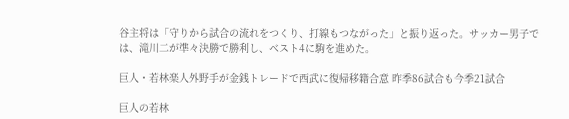谷主将は「守りから試合の流れをつくり、打線もつながった」と振り返った。サッカー男子では、滝川二が準々決勝で勝利し、ベスト4に駒を進めた。

巨人・若林楽人外野手が金銭トレードで西武に復帰移籍合意 昨季86試合も今季21試合

巨人の若林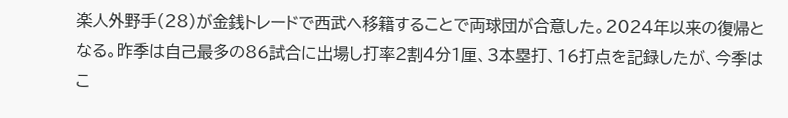楽人外野手(28)が金銭トレードで西武へ移籍することで両球団が合意した。2024年以来の復帰となる。昨季は自己最多の86試合に出場し打率2割4分1厘、3本塁打、16打点を記録したが、今季はこ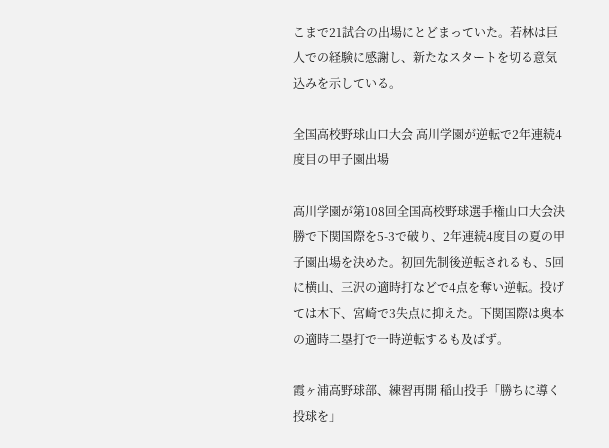こまで21試合の出場にとどまっていた。若林は巨人での経験に感謝し、新たなスタートを切る意気込みを示している。

全国高校野球山口大会 高川学園が逆転で2年連続4度目の甲子園出場

高川学園が第108回全国高校野球選手権山口大会決勝で下関国際を5-3で破り、2年連続4度目の夏の甲子園出場を決めた。初回先制後逆転されるも、5回に横山、三沢の適時打などで4点を奪い逆転。投げては木下、宮崎で3失点に抑えた。下関国際は奥本の適時二塁打で一時逆転するも及ばず。

霞ヶ浦高野球部、練習再開 稲山投手「勝ちに導く投球を」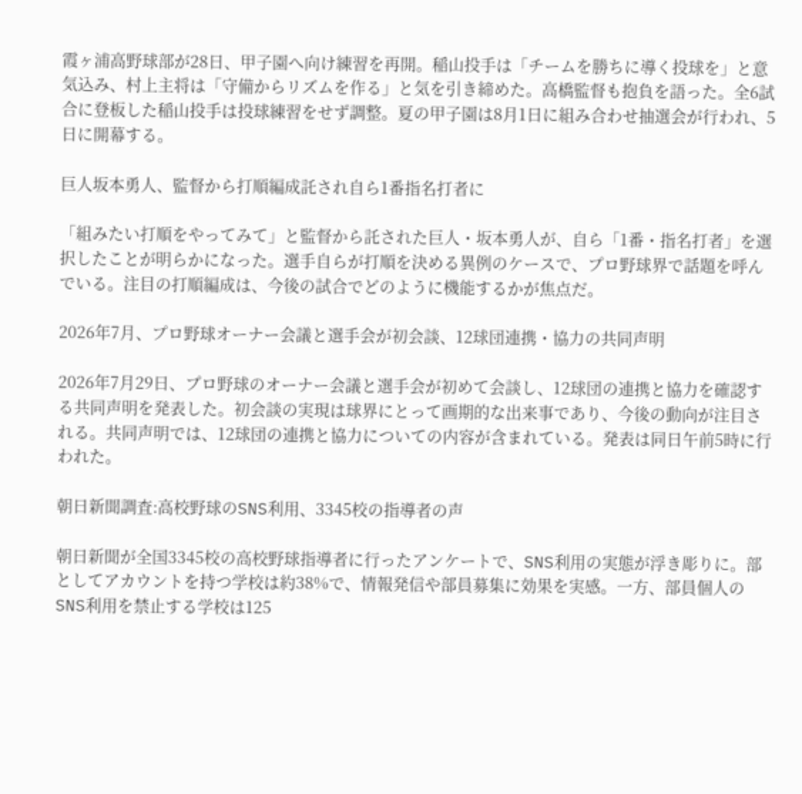霞ヶ浦高野球部が28日、甲子園へ向け練習を再開。稲山投手は「チームを勝ちに導く投球を」と意気込み、村上主将は「守備からリズムを作る」と気を引き締めた。高橋監督も抱負を語った。全6試合に登板した稲山投手は投球練習をせず調整。夏の甲子園は8月1日に組み合わせ抽選会が行われ、5日に開幕する。

巨人坂本勇人、監督から打順編成託され自ら1番指名打者に

「組みたい打順をやってみて」と監督から託された巨人・坂本勇人が、自ら「1番・指名打者」を選択したことが明らかになった。選手自らが打順を決める異例のケースで、プロ野球界で話題を呼んでいる。注目の打順編成は、今後の試合でどのように機能するかが焦点だ。

2026年7月、プロ野球オーナー会議と選手会が初会談、12球団連携・協力の共同声明

2026年7月29日、プロ野球のオーナー会議と選手会が初めて会談し、12球団の連携と協力を確認する共同声明を発表した。初会談の実現は球界にとって画期的な出来事であり、今後の動向が注目される。共同声明では、12球団の連携と協力についての内容が含まれている。発表は同日午前5時に行われた。

朝日新聞調査:高校野球のSNS利用、3345校の指導者の声

朝日新聞が全国3345校の高校野球指導者に行ったアンケートで、SNS利用の実態が浮き彫りに。部としてアカウントを持つ学校は約38%で、情報発信や部員募集に効果を実感。一方、部員個人のSNS利用を禁止する学校は125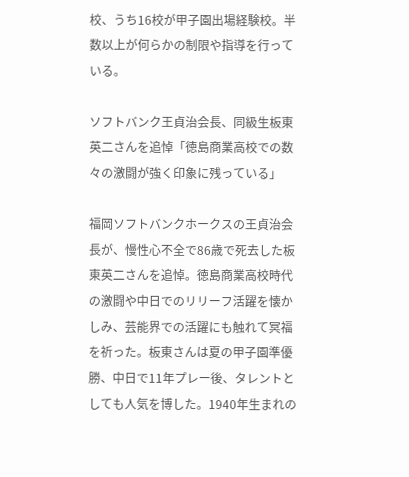校、うち16校が甲子園出場経験校。半数以上が何らかの制限や指導を行っている。

ソフトバンク王貞治会長、同級生板東英二さんを追悼「徳島商業高校での数々の激闘が強く印象に残っている」

福岡ソフトバンクホークスの王貞治会長が、慢性心不全で86歳で死去した板東英二さんを追悼。徳島商業高校時代の激闘や中日でのリリーフ活躍を懐かしみ、芸能界での活躍にも触れて冥福を祈った。板東さんは夏の甲子園準優勝、中日で11年プレー後、タレントとしても人気を博した。1940年生まれの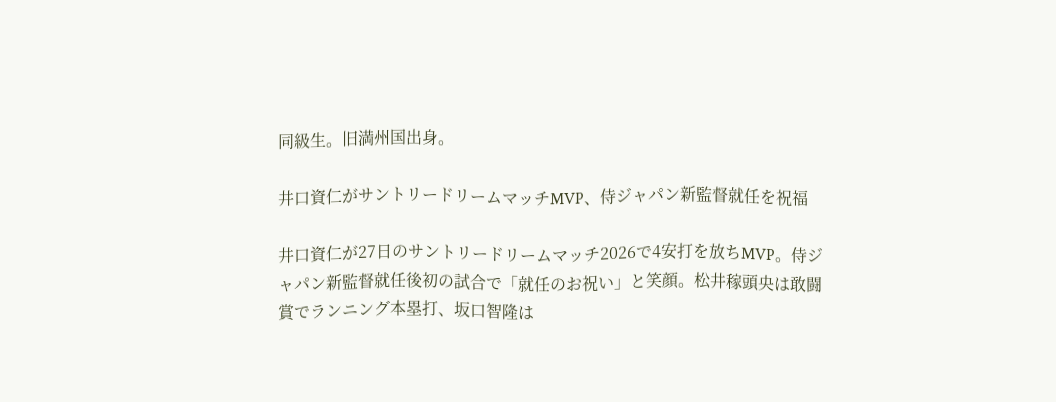同級生。旧満州国出身。

井口資仁がサントリードリームマッチMVP、侍ジャパン新監督就任を祝福

井口資仁が27日のサントリードリームマッチ2026で4安打を放ちMVP。侍ジャパン新監督就任後初の試合で「就任のお祝い」と笑顔。松井稼頭央は敢闘賞でランニング本塁打、坂口智隆は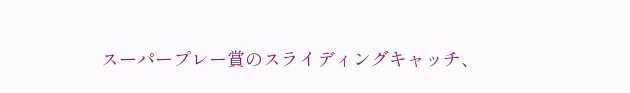スーパープレー賞のスライディングキャッチ、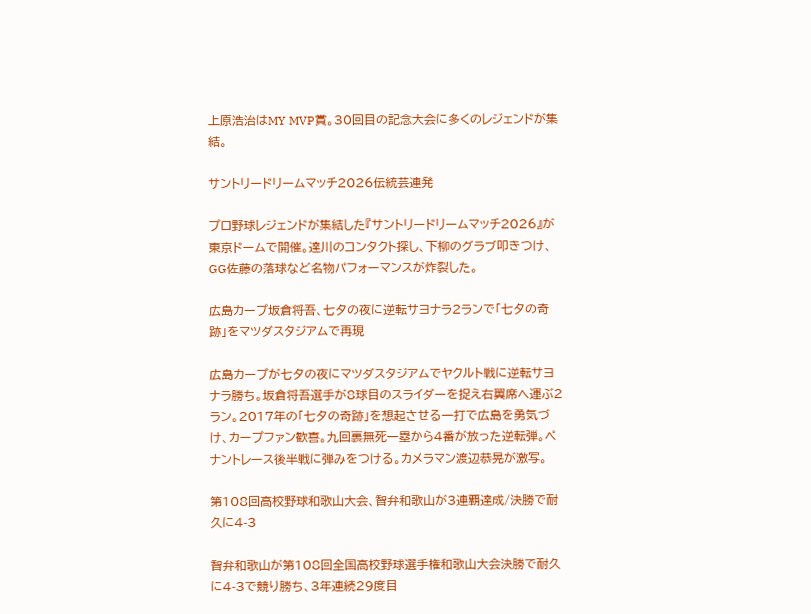上原浩治はMY MVP賞。30回目の記念大会に多くのレジェンドが集結。

サントリードリームマッチ2026伝統芸連発

プロ野球レジェンドが集結した『サントリードリームマッチ2026』が東京ドームで開催。達川のコンタクト探し、下柳のグラブ叩きつけ、GG佐藤の落球など名物パフォーマンスが炸裂した。

広島カープ坂倉将吾、七夕の夜に逆転サヨナラ2ランで「七夕の奇跡」をマツダスタジアムで再現

広島カープが七夕の夜にマツダスタジアムでヤクルト戦に逆転サヨナラ勝ち。坂倉将吾選手が8球目のスライダーを捉え右翼席へ運ぶ2ラン。2017年の「七夕の奇跡」を想起させる一打で広島を勇気づけ、カープファン歓喜。九回裏無死一塁から4番が放った逆転弾。ペナントレース後半戦に弾みをつける。カメラマン渡辺恭晃が激写。

第108回高校野球和歌山大会、智弁和歌山が3連覇達成/決勝で耐久に4-3

智弁和歌山が第108回全国高校野球選手権和歌山大会決勝で耐久に4-3で競り勝ち、3年連続29度目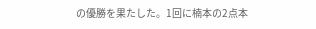の優勝を果たした。1回に楠本の2点本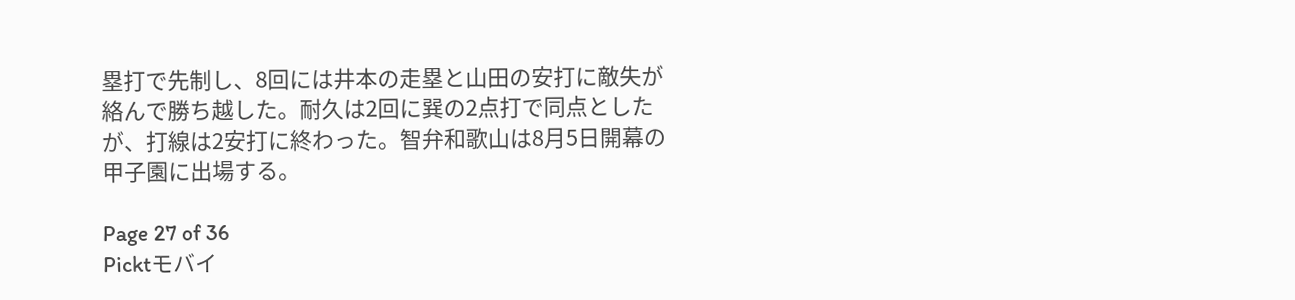塁打で先制し、8回には井本の走塁と山田の安打に敵失が絡んで勝ち越した。耐久は2回に巽の2点打で同点としたが、打線は2安打に終わった。智弁和歌山は8月5日開幕の甲子園に出場する。

Page 27 of 36
Picktモバイ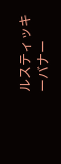ルスティッキーバナー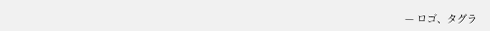— ロゴ、タグラ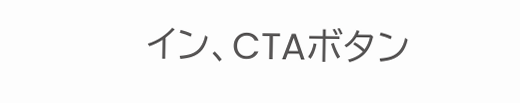イン、CTAボタン